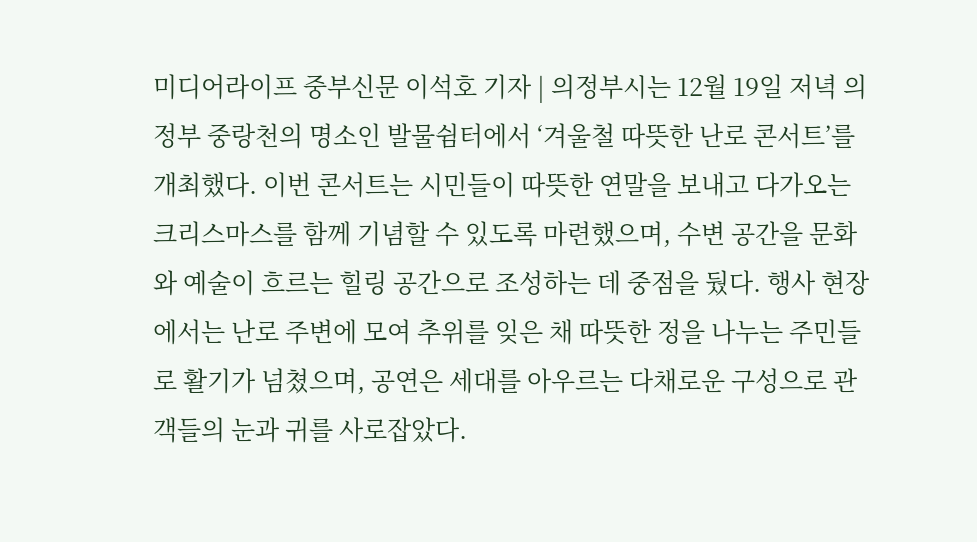미디어라이프 중부신문 이석호 기자 | 의정부시는 12월 19일 저녁 의정부 중랑천의 명소인 발물쉼터에서 ‘겨울철 따뜻한 난로 콘서트’를 개최했다. 이번 콘서트는 시민들이 따뜻한 연말을 보내고 다가오는 크리스마스를 함께 기념할 수 있도록 마련했으며, 수변 공간을 문화와 예술이 흐르는 힐링 공간으로 조성하는 데 중점을 뒀다. 행사 현장에서는 난로 주변에 모여 추위를 잊은 채 따뜻한 정을 나누는 주민들로 활기가 넘쳤으며, 공연은 세대를 아우르는 다채로운 구성으로 관객들의 눈과 귀를 사로잡았다.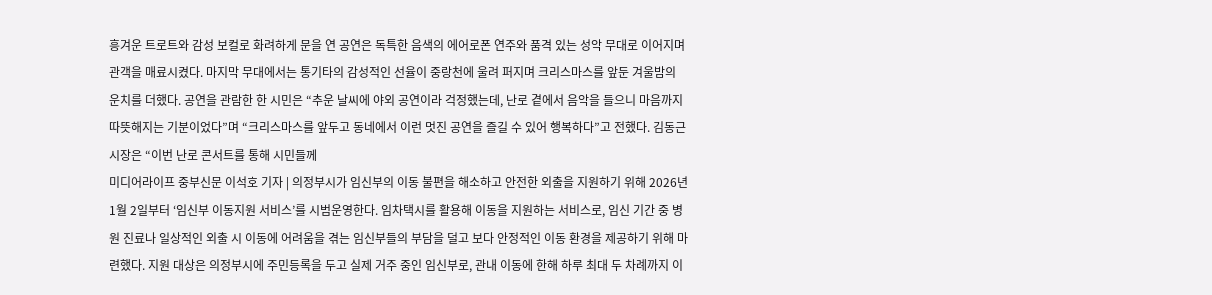흥겨운 트로트와 감성 보컬로 화려하게 문을 연 공연은 독특한 음색의 에어로폰 연주와 품격 있는 성악 무대로 이어지며 관객을 매료시켰다. 마지막 무대에서는 통기타의 감성적인 선율이 중랑천에 울려 퍼지며 크리스마스를 앞둔 겨울밤의 운치를 더했다. 공연을 관람한 한 시민은 “추운 날씨에 야외 공연이라 걱정했는데, 난로 곁에서 음악을 들으니 마음까지 따뜻해지는 기분이었다”며 “크리스마스를 앞두고 동네에서 이런 멋진 공연을 즐길 수 있어 행복하다”고 전했다. 김동근 시장은 “이번 난로 콘서트를 통해 시민들께
미디어라이프 중부신문 이석호 기자 | 의정부시가 임신부의 이동 불편을 해소하고 안전한 외출을 지원하기 위해 2026년 1월 2일부터 ‘임신부 이동지원 서비스’를 시범운영한다. 임차택시를 활용해 이동을 지원하는 서비스로, 임신 기간 중 병원 진료나 일상적인 외출 시 이동에 어려움을 겪는 임신부들의 부담을 덜고 보다 안정적인 이동 환경을 제공하기 위해 마련했다. 지원 대상은 의정부시에 주민등록을 두고 실제 거주 중인 임신부로, 관내 이동에 한해 하루 최대 두 차례까지 이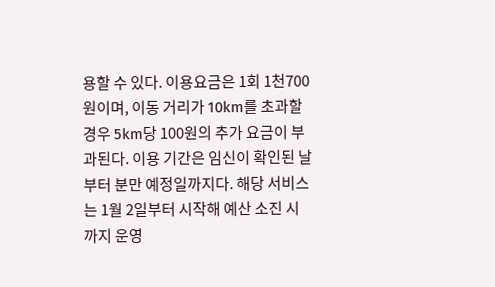용할 수 있다. 이용요금은 1회 1천700원이며, 이동 거리가 10km를 초과할 경우 5km당 100원의 추가 요금이 부과된다. 이용 기간은 임신이 확인된 날부터 분만 예정일까지다. 해당 서비스는 1월 2일부터 시작해 예산 소진 시까지 운영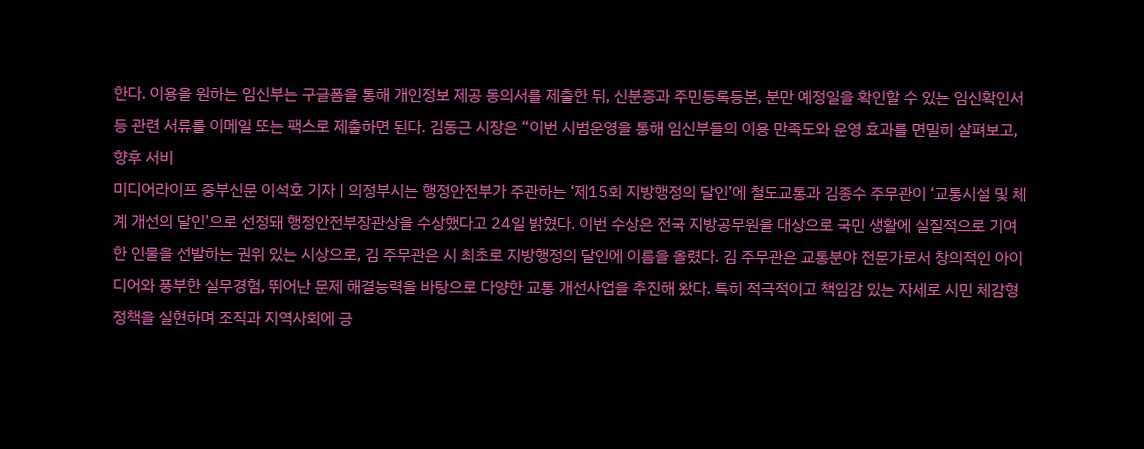한다. 이용을 원하는 임신부는 구글폼을 통해 개인정보 제공 동의서를 제출한 뒤, 신분증과 주민등록등본, 분만 예정일을 확인할 수 있는 임신확인서 등 관련 서류를 이메일 또는 팩스로 제출하면 된다. 김동근 시장은 “이번 시범운영을 통해 임신부들의 이용 만족도와 운영 효과를 면밀히 살펴보고, 향후 서비
미디어라이프 중부신문 이석호 기자 | 의정부시는 행정안전부가 주관하는 ‘제15회 지방행정의 달인’에 철도교통과 김종수 주무관이 ‘교통시설 및 체계 개선의 달인’으로 선정돼 행정안전부장관상을 수상했다고 24일 밝혔다. 이번 수상은 전국 지방공무원을 대상으로 국민 생활에 실질적으로 기여한 인물을 선발하는 권위 있는 시상으로, 김 주무관은 시 최초로 지방행정의 달인에 이름을 올렸다. 김 주무관은 교통분야 전문가로서 창의적인 아이디어와 풍부한 실무경험, 뛰어난 문제 해결능력을 바탕으로 다양한 교통 개선사업을 추진해 왔다. 특히 적극적이고 책임감 있는 자세로 시민 체감형 정책을 실현하며 조직과 지역사회에 긍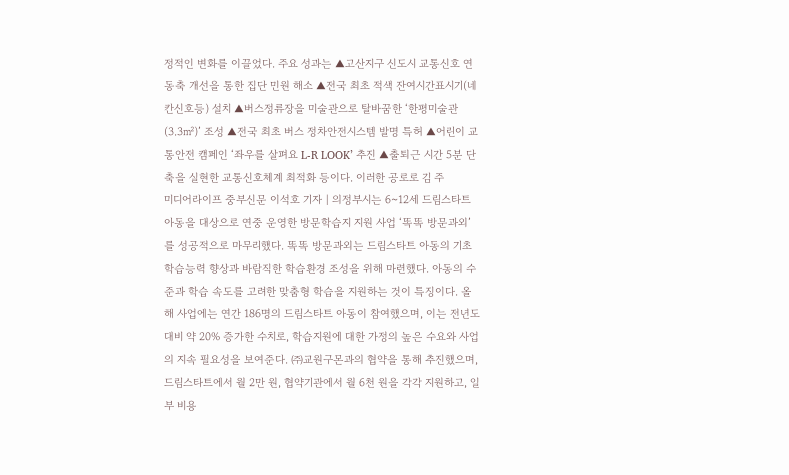정적인 변화를 이끌었다. 주요 성과는 ▲고산지구 신도시 교통신호 연동축 개선을 통한 집단 민원 해소 ▲전국 최초 적색 잔여시간표시기(네칸신호등) 설치 ▲버스정류장을 미술관으로 탈바꿈한 ‘한평미술관(3.3㎡)’ 조성 ▲전국 최초 버스 정차안전시스템 발명 특허 ▲어린이 교통안전 캠페인 ‘좌우를 살펴요 L-R LOOK’ 추진 ▲출퇴근 시간 5분 단축을 실현한 교통신호체계 최적화 등이다. 이러한 공로로 김 주
미디어라이프 중부신문 이석호 기자 | 의정부시는 6~12세 드림스타트 아동을 대상으로 연중 운영한 방문학습지 지원 사업 ‘똑똑 방문과외’를 성공적으로 마무리했다. 똑똑 방문과외는 드림스타트 아동의 기초학습능력 향상과 바람직한 학습환경 조성을 위해 마련했다. 아동의 수준과 학습 속도를 고려한 맞춤형 학습을 지원하는 것이 특징이다. 올해 사업에는 연간 186명의 드림스타트 아동이 참여했으며, 이는 전년도 대비 약 20% 증가한 수치로, 학습지원에 대한 가정의 높은 수요와 사업의 지속 필요성을 보여준다. ㈜교원구몬과의 협약을 통해 추진했으며, 드림스타트에서 월 2만 원, 협약기관에서 월 6천 원을 각각 지원하고, 일부 비용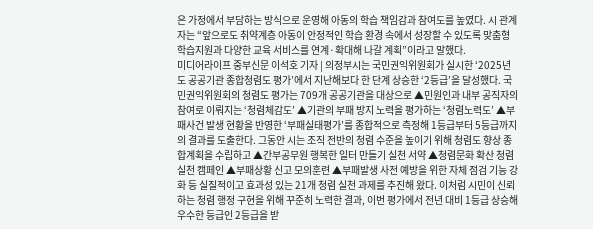은 가정에서 부담하는 방식으로 운영해 아동의 학습 책임감과 참여도를 높였다. 시 관계자는 “앞으로도 취약계층 아동이 안정적인 학습 환경 속에서 성장할 수 있도록 맞춤형 학습지원과 다양한 교육 서비스를 연계·확대해 나갈 계획”이라고 말했다.
미디어라이프 중부신문 이석호 기자 | 의정부시는 국민권익위원회가 실시한 ‘2025년도 공공기관 종합청렴도 평가’에서 지난해보다 한 단계 상승한 ‘2등급’을 달성했다. 국민권익위원회의 청렴도 평가는 709개 공공기관을 대상으로 ▲민원인과 내부 공직자의 참여로 이뤄지는 ‘청렴체감도’ ▲기관의 부패 방지 노력을 평가하는 ‘청렴노력도’ ▲부패사건 발생 현황을 반영한 ‘부패실태평가’를 종합적으로 측정해 1등급부터 5등급까지의 결과를 도출한다. 그동안 시는 조직 전반의 청렴 수준을 높이기 위해 청렴도 향상 종합계획을 수립하고 ▲간부공무원 행복한 일터 만들기 실천 서약 ▲청렴문화 확산 청렴실천 캠페인 ▲부패상황 신고 모의훈련 ▲부패발생 사전 예방을 위한 자체 점검 기능 강화 등 실질적이고 효과성 있는 21개 청렴 실천 과제를 추진해 왔다. 이처럼 시민이 신뢰하는 청렴 행정 구현을 위해 꾸준히 노력한 결과, 이번 평가에서 전년 대비 1등급 상승해 우수한 등급인 2등급을 받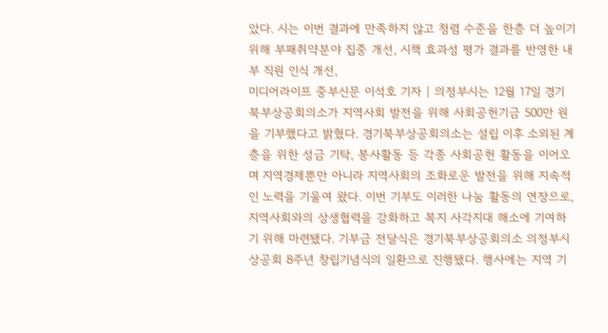았다. 시는 이번 결과에 만족하지 않고 청렴 수준을 한층 더 높이기 위해 부패취약분야 집중 개선, 시책 효과성 평가 결과를 반영한 내부 직원 인식 개선,
미디어라이프 중부신문 이석호 기자 | 의정부시는 12월 17일 경기북부상공회의소가 지역사회 발전을 위해 사회공헌기금 500만 원을 기부했다고 밝혔다. 경기북부상공회의소는 설립 이후 소외된 계층을 위한 성금 기탁, 봉사활동 등 각종 사회공헌 활동을 이어오며 지역경제뿐만 아니라 지역사회의 조화로운 발전을 위해 지속적인 노력을 기울여 왔다. 이번 기부도 이러한 나눔 활동의 연장으로, 지역사회와의 상생협력을 강화하고 복지 사각지대 해소에 기여하기 위해 마련됐다. 기부금 전달식은 경기북부상공회의소 의정부시상공회 8주년 창립기념식의 일환으로 진행됐다. 행사에는 지역 기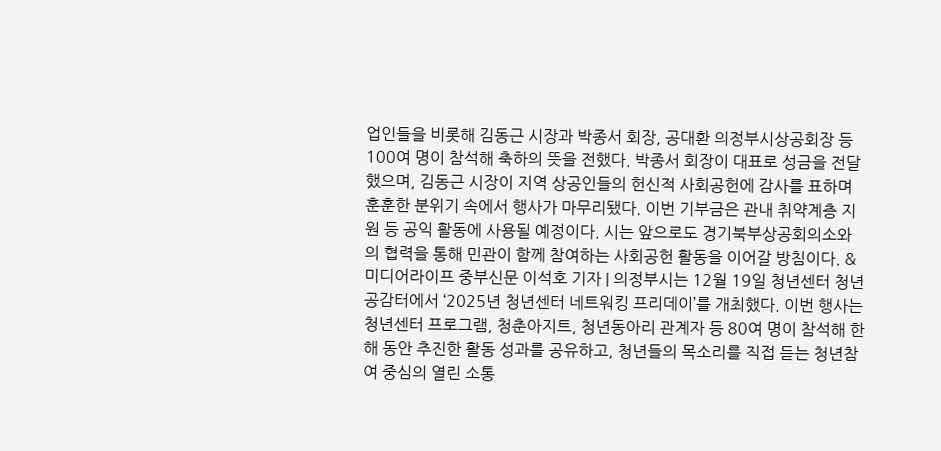업인들을 비롯해 김동근 시장과 박종서 회장, 공대환 의정부시상공회장 등 100여 명이 참석해 축하의 뜻을 전했다. 박종서 회장이 대표로 성금을 전달했으며, 김동근 시장이 지역 상공인들의 헌신적 사회공헌에 감사를 표하며 훈훈한 분위기 속에서 행사가 마무리됐다. 이번 기부금은 관내 취약계층 지원 등 공익 활동에 사용될 예정이다. 시는 앞으로도 경기북부상공회의소와의 협력을 통해 민관이 함께 참여하는 사회공헌 활동을 이어갈 방침이다. &
미디어라이프 중부신문 이석호 기자 | 의정부시는 12월 19일 청년센터 청년공감터에서 ‘2025년 청년센터 네트워킹 프리데이’를 개최했다. 이번 행사는 청년센터 프로그램, 청춘아지트, 청년동아리 관계자 등 80여 명이 참석해 한 해 동안 추진한 활동 성과를 공유하고, 청년들의 목소리를 직접 듣는 청년참여 중심의 열린 소통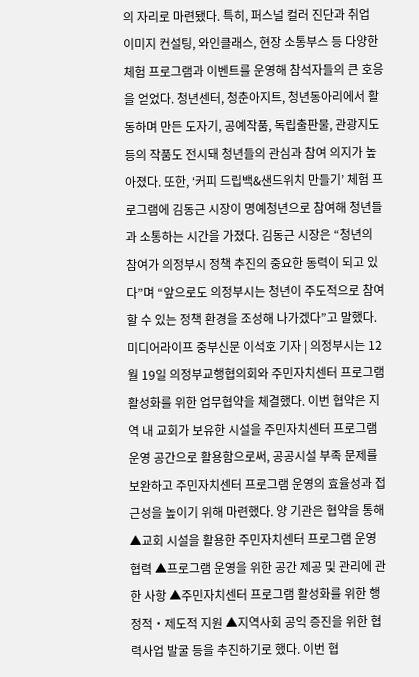의 자리로 마련됐다. 특히, 퍼스널 컬러 진단과 취업 이미지 컨설팅, 와인클래스, 현장 소통부스 등 다양한 체험 프로그램과 이벤트를 운영해 참석자들의 큰 호응을 얻었다. 청년센터, 청춘아지트, 청년동아리에서 활동하며 만든 도자기, 공예작품, 독립출판물, 관광지도 등의 작품도 전시돼 청년들의 관심과 참여 의지가 높아졌다. 또한, ‘커피 드립백&샌드위치 만들기’ 체험 프로그램에 김동근 시장이 명예청년으로 참여해 청년들과 소통하는 시간을 가졌다. 김동근 시장은 “청년의 참여가 의정부시 정책 추진의 중요한 동력이 되고 있다”며 “앞으로도 의정부시는 청년이 주도적으로 참여할 수 있는 정책 환경을 조성해 나가겠다”고 말했다.
미디어라이프 중부신문 이석호 기자 | 의정부시는 12월 19일 의정부교행협의회와 주민자치센터 프로그램 활성화를 위한 업무협약을 체결했다. 이번 협약은 지역 내 교회가 보유한 시설을 주민자치센터 프로그램 운영 공간으로 활용함으로써, 공공시설 부족 문제를 보완하고 주민자치센터 프로그램 운영의 효율성과 접근성을 높이기 위해 마련했다. 양 기관은 협약을 통해 ▲교회 시설을 활용한 주민자치센터 프로그램 운영 협력 ▲프로그램 운영을 위한 공간 제공 및 관리에 관한 사항 ▲주민자치센터 프로그램 활성화를 위한 행정적‧제도적 지원 ▲지역사회 공익 증진을 위한 협력사업 발굴 등을 추진하기로 했다. 이번 협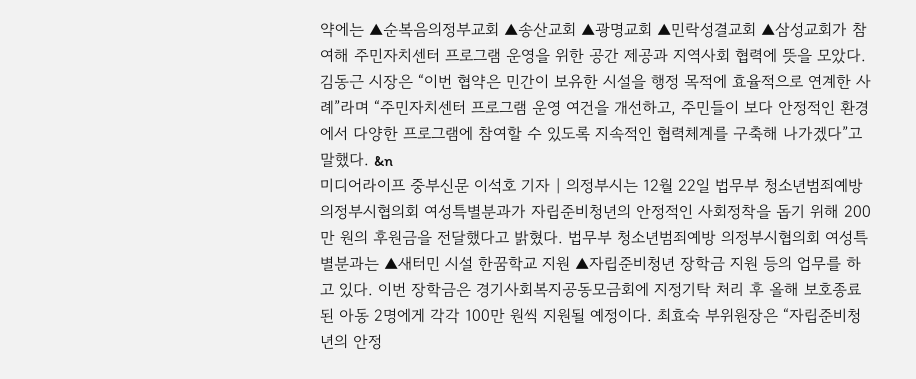약에는 ▲순복음의정부교회 ▲송산교회 ▲광명교회 ▲민락성결교회 ▲삼성교회가 참여해 주민자치센터 프로그램 운영을 위한 공간 제공과 지역사회 협력에 뜻을 모았다. 김동근 시장은 “이번 협약은 민간이 보유한 시설을 행정 목적에 효율적으로 연계한 사례”라며 “주민자치센터 프로그램 운영 여건을 개선하고, 주민들이 보다 안정적인 환경에서 다양한 프로그램에 참여할 수 있도록 지속적인 협력체계를 구축해 나가겠다”고 말했다. &n
미디어라이프 중부신문 이석호 기자 | 의정부시는 12월 22일 법무부 청소년범죄예방 의정부시협의회 여성특별분과가 자립준비청년의 안정적인 사회정착을 돕기 위해 200만 원의 후원금을 전달했다고 밝혔다. 법무부 청소년범죄예방 의정부시협의회 여성특별분과는 ▲새터민 시설 한꿈학교 지원 ▲자립준비청년 장학금 지원 등의 업무를 하고 있다. 이번 장학금은 경기사회복지공동모금회에 지정기탁 처리 후 올해 보호종료된 아동 2명에게 각각 100만 원씩 지원될 예정이다. 최효숙 부위원장은 “자립준비청년의 안정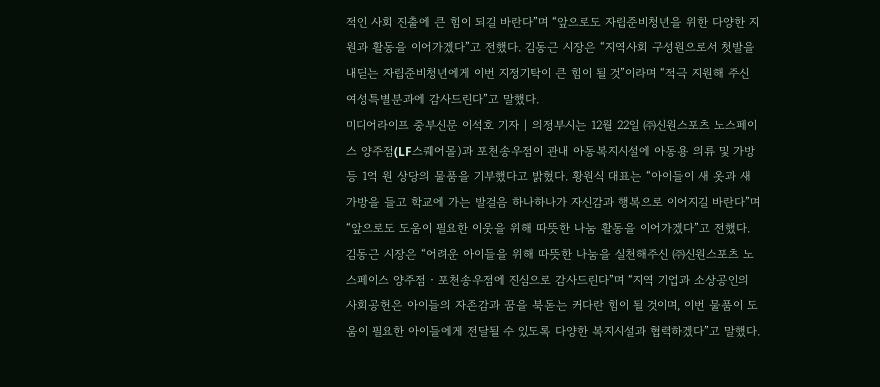적인 사회 진출에 큰 힘이 되길 바란다”며 “앞으로도 자립준비청년을 위한 다양한 지원과 활동을 이어가겠다”고 전했다. 김동근 시장은 “지역사회 구성원으로서 첫발을 내딛는 자립준비청년에게 이번 지정기탁이 큰 힘이 될 것”이라며 “적극 지원해 주신 여성특별분과에 감사드린다”고 말했다.
미디어라이프 중부신문 이석호 기자 | 의정부시는 12월 22일 ㈜신원스포츠 노스페이스 양주점(LF스퀘어몰)과 포천송우점이 관내 아동복지시설에 아동용 의류 및 가방 등 1억 원 상당의 물품을 기부했다고 밝혔다. 황원식 대표는 “아이들이 새 옷과 새 가방을 들고 학교에 가는 발걸음 하나하나가 자신감과 행복으로 이어지길 바란다”며 “앞으로도 도움이 필요한 이웃을 위해 따뜻한 나눔 활동을 이어가겠다”고 전했다. 김동근 시장은 “어려운 아이들을 위해 따뜻한 나눔을 실천해주신 ㈜신원스포츠 노스페이스 양주점‧포천송우점에 진심으로 감사드린다”며 “지역 기업과 소상공인의 사회공헌은 아이들의 자존감과 꿈을 북돋는 커다란 힘이 될 것이며, 이번 물품이 도움이 필요한 아이들에게 전달될 수 있도록 다양한 복지시설과 협력하겠다”고 말했다.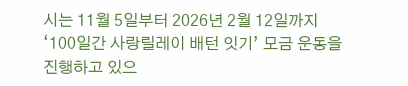시는 11월 5일부터 2026년 2월 12일까지 ‘100일간 사랑릴레이 배턴 잇기’ 모금 운동을 진행하고 있으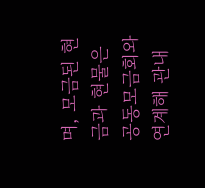며, 모금된 현금과 현물은 공동모금회와 연계해 관내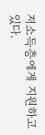저소득층에게 지원하고 있다.